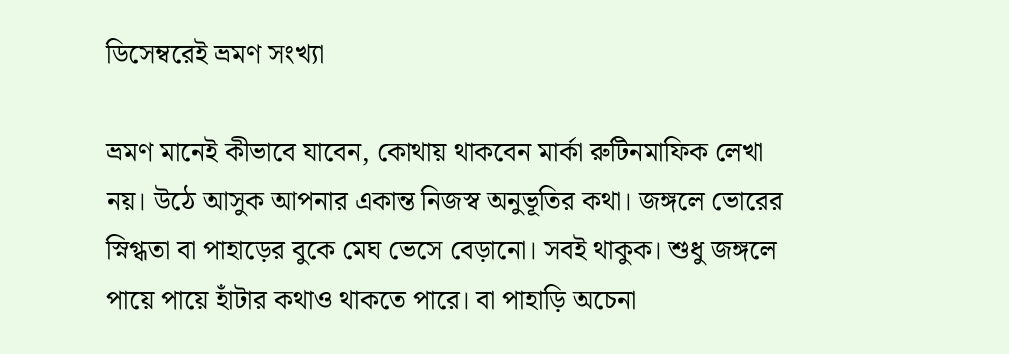ডিসেম্বরেই ভ্রমণ সংখ্যা

ভ্রমণ মানেই কীভাবে যাবেন, কোথায় থাকবেন মার্কা রুটিনমাফিক লেখা নয়। উঠে আসুক আপনার একান্ত নিজস্ব অনুভূতির কথা। জঙ্গলে ভোরের স্নিগ্ধতা বা পাহাড়ের বুকে মেঘ ভেসে বেড়ানো। সবই থাকুক। শুধু জঙ্গলে পায়ে পায়ে হাঁটার কথাও থাকতে পারে। বা পাহাড়ি অচেনা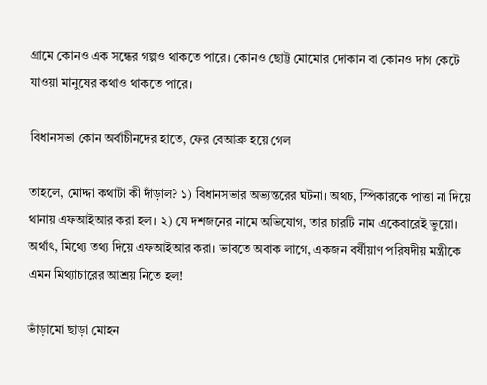গ্রামে কোনও এক সন্ধের গল্পও থাকতে পারে। কোনও ছোট্ট মোমোর দোকান বা কোনও দাগ কেটে যাওয়া মানুষের কথাও থাকতে পারে।

বিধানসভা কোন অর্বাচীনদের হাতে, ফের বেআব্রু হয়ে গেল

তাহলে, মোদ্দা কথাটা কী দাঁড়াল? ১) বিধানসভার অভ্যন্তরের ঘটনা। অথচ, স্পিকারকে পাত্তা না দিয়ে থানায় এফআইআর করা হল। ২) যে দশজনের নামে অভিযোগ, তার চারটি নাম একেবারেই ভুয়ো। অর্থাৎ, মিথ্যে তথ্য দিয়ে এফআইআর করা। ভাবতে অবাক লাগে, একজন বর্ষীয়াণ পরিষদীয় মন্ত্রীকে এমন মিথ্যাচারের আশ্রয় নিতে হল!

ভাঁড়ামো ছাড়া মোহন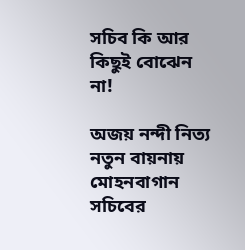সচিব কি আর কিছুই বোঝেন না!

অজয় নন্দী নিত্য নতুন বায়নায় মোহনবাগান সচিবের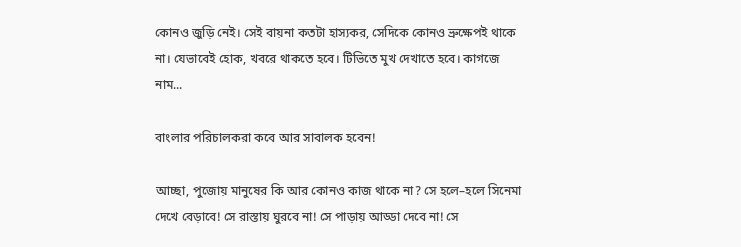কোনও জুড়ি নেই। সেই বায়না কতটা হাস্যকর, সেদিকে কোনও ভ্রুক্ষেপই থাকে না। যেভাবেই হোক, খবরে থাকতে হবে। টিভিতে মুখ দেখাতে হবে। কাগজে নাম...

বাংলার পরিচালকরা কবে আর সাবালক হবেন!

আচ্ছা, পুজোয় মানুষের কি আর কোনও কাজ থাকে না? সে হলে–হলে সিনেমা দেখে বেড়াবে! সে রাস্তায় ঘুরবে না! সে পাড়ায় আড্ডা দেবে না! সে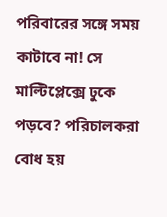পরিবারের সঙ্গে সময় কাটাবে না! সে মাল্টিপ্লেক্সে ঢুকে পড়বে? পরিচালকরা বোধ হয়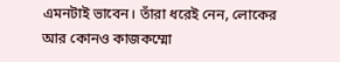এমনটাই ভাবেন। তাঁরা ধরেই নেন, লোকের আর কোনও কাজকম্মো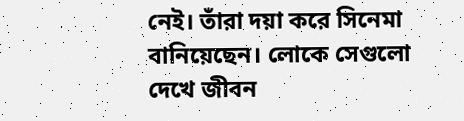নেই। তাঁরা দয়া করে সিনেমা বানিয়েছেন। লোকে সেগুলো দেখে জীবন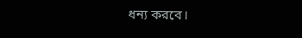ধন্য করবে।